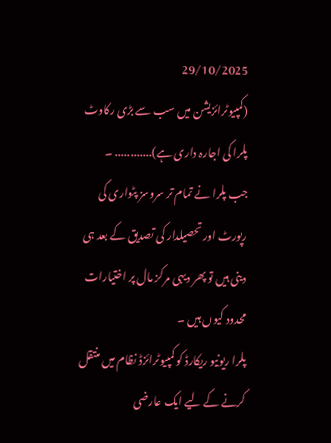29/10/2025
(کمپیوٹرائزیشن میں سب سے بڑی رکاوٹ پلرا کی اجارہ داری ہے)............ ۔
جب پلرا نے تمام تر سروسز پٹواری کی رپورٹ اور تحصیلدار کی تصدیق کے بعد ہی دینی ہیں تو پھر دیہی مرکز مال پر اختیارات محدود کیوں ہیں ۔
پلرا ریونیو ریکارڈ کو کمپیوٹرائزڈ نظام میں منتقل کرنے کے لیے ایک عارضی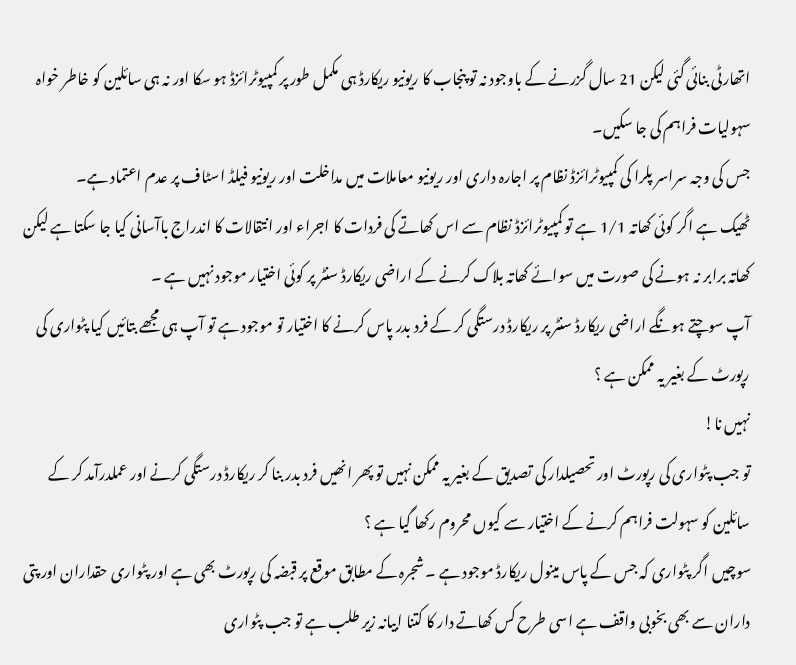اتھارٹی بنائی گئی لیکن 21 سال گزرنے کے باوجود نہ تو پنجاب کا ریونیو ریکارڈ ہی مکمل طور پر کمپیوٹرائزڈ ہو سکا اور نہ ہی سائلین کو خاطر خواہ سہولیات فراہم کی جا سکیں۔
جس کی وجہ سراسر پلرا کی کمپیوٹرائزڈ نظام پر اجارہ داری اور ریونیو معاملات میں مداخلت اور ریونیو فیلڈ اسٹاف پر عدم اعتماد ہے۔
ٹھیک ہے اگر کوئی کھاتہ 1/1 ہے تو کمپیوٹرائزڈ نظام سے اس کھاتے کی فردات کا اجراء اور انتقالات کا اندراج باآسانی کیا جا سکتا ہے لیکن کھاتہ برابر نہ ہونے کی صورت میں سوائے کھاتہ بلاک کرنے کے اراضی ریکارڈ سنٹر پر کوئی اختیار موجود نہیں ہے ۔
آپ سوچتے ہونگے اراضی ریکارڈ سنٹر پر ریکارڈ درستگی کر کے فرد بدر پاس کرنے کا اختیار تو موجود ہے تو آپ ہی مجھے بتائیں کیا پٹواری کی رپورٹ کے بغیر یہ ممکن ہے ؟
نہیں نا!
تو جب پٹواری کی رپورٹ اور تحصیلدار کی تصدیق کے بغیر یہ ممکن نہیں تو پھر انھیں فرد بدر بنا کر ریکارڈ درستگی کرنے اور عملدرآمد کر کے سائلین کو سہولت فراہم کرنے کے اختیار سے کیوں محروم رکھا گیا ہے ؟
سوچیں اگر پٹواری کہ جس کے پاس مینول ریکارڈ موجود ہے ۔ شجرہ کے مطابق موقع پر قبضہ کی رپورٹ بھی ہے اور پٹواری حقداران اور پتی داران سے بھی بخوبی واقف ہے اسی طرح کس کھاتے دار کا کتنا ابیانہ زیر طلب ہے تو جب پٹواری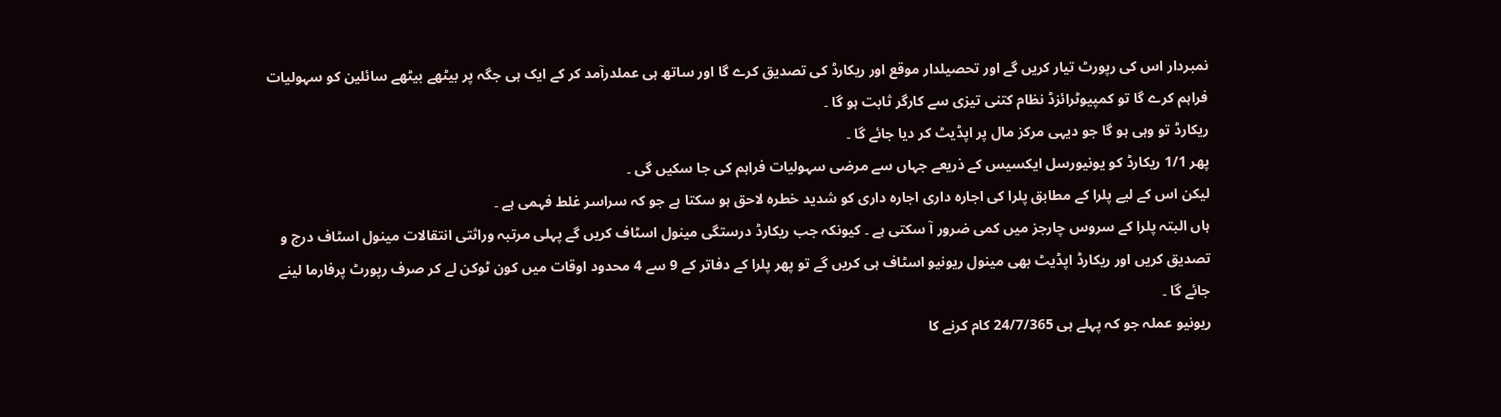نمبردار اس کی رپورٹ تیار کریں گے اور تحصیلدار موقع اور ریکارڈ کی تصدیق کرے گا اور ساتھ ہی عملدرآمد کر کے ایک ہی جگہ پر بیٹھے بیٹھے سائلین کو سہولیات فراہم کرے گا تو کمپیوٹرائزڈ نظام کتنی تیزی سے کارگر ثابت ہو گا ۔
ریکارڈ تو وہی ہو گا جو دیہی مرکز مال پر اپڈیٹ کر دیا جائے گا ۔
پھر 1/1 ریکارڈ کو یونیورسل ایکسیس کے ذریعے جہاں سے مرضی سہولیات فراہم کی جا سکیں گی ۔
لیکن اس کے لیے پلرا کے مطابق پلرا کی اجارہ داری اجارہ داری کو شدید خطرہ لاحق ہو سکتا ہے جو کہ سراسر غلط فہمی ہے ۔
ہاں البتہ پلرا کے سروس چارجز میں کمی ضرور آ سکتی ہے ۔ کیونکہ جب ریکارڈ درستگی مینول اسٹاف کریں گے پہلی مرتبہ وراثتی انتقالات مینول اسٹاف درج و تصدیق کریں اور ریکارڈ اپڈیٹ بھی مینول ریونیو اسٹاف ہی کریں گے تو پھر پلرا کے دفاتر کے 9 سے 4 محدود اوقات میں کون ٹوکن لے کر صرف رپورٹ پرفارما لینے جائے گا ۔
ریونیو عملہ جو کہ پہلے ہی 24/7/365 کام کرنے کا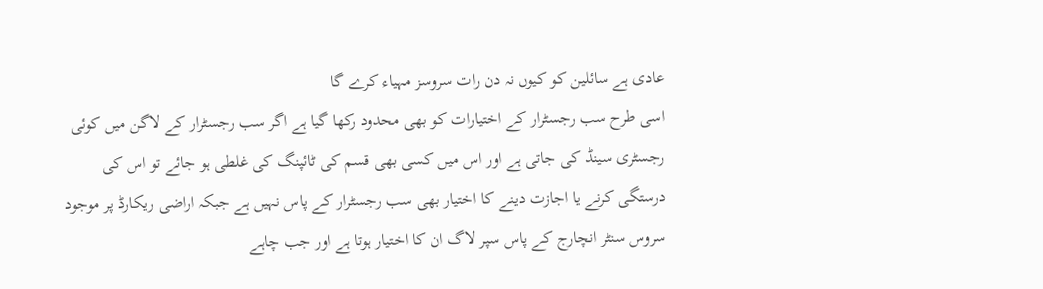عادی ہے سائلین کو کیوں نہ دن رات سروسز مہیاء کرے گا
اسی طرح سب رجسٹرار کے اختیارات کو بھی محدود رکھا گیا ہے اگر سب رجسٹرار کے لاگن میں کوئی رجسٹری سینڈ کی جاتی ہے اور اس میں کسی بھی قسم کی ٹائپنگ کی غلطی ہو جائے تو اس کی درستگی کرنے یا اجازت دینے کا اختیار بھی سب رجسٹرار کے پاس نہیں ہے جبکہ اراضی ریکارڈ پر موجود سروس سنٹر انچارج کے پاس سپر لاگ ان کا اختیار ہوتا ہے اور جب چاہے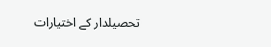تحصیلدار کے اختیارات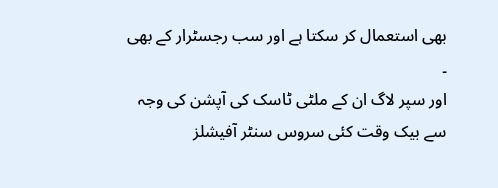بھی استعمال کر سکتا ہے اور سب رجسٹرار کے بھی ۔
اور سپر لاگ ان کے ملٹی ٹاسک کی آپشن کی وجہ سے بیک وقت کئی سروس سنٹر آفیشلز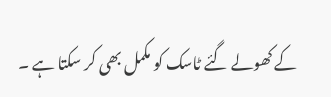کے کھولے گئے ٹاسک کو مکمل بھی کر سکتا ہے ۔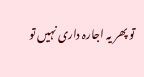تو پھر یہ اجارہ داری نہیں تو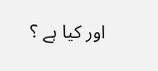اور کیا ہے ؟